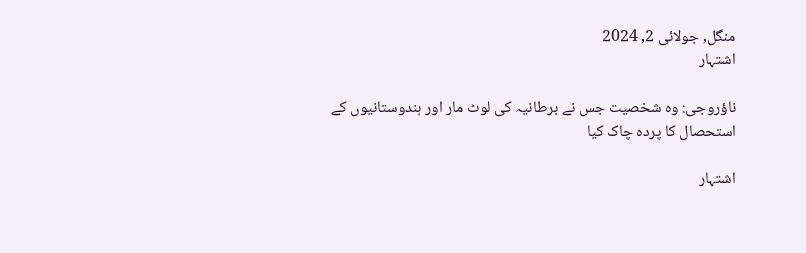منگل, جولائی 2, 2024
اشتہار

ناؤروجی: وہ شخصیت جس نے برطانیہ کی لوٹ مار اور ہندوستانیوں کے استحصال کا پردہ چاک کیا

اشتہار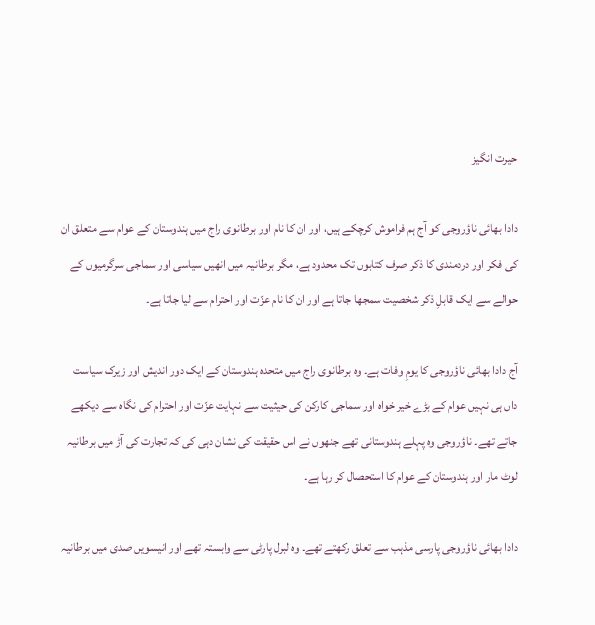حیرت انگیز

دادا بھائی ناؤروجی کو آج ہم فراموش کرچکے ہیں، اور ان کا نام اور برطانوی راج میں ہندوستان کے عوام سے متعلق ان کی فکر اور دردمندی کا ذکر صرف کتابوں تک محدود ہے، مگر برطانیہ میں انھیں سیاسی اور سماجی سرگرمیوں کے حوالے سے ایک قابلِ ذکر شخصیت سمجھا جاتا ہے اور ان کا نام عزّت اور احترام سے لیا جاتا ہے۔

آج دادا بھائی ناؤروجی کا یومِ وفات ہے۔ وہ برطانوی راج میں‌ متحدہ ہندوستان کے ایک دور اندیش اور زیرک سیاست داں ہی نہیں عوام کے بڑے خیر خواہ اور سماجی کارکن کی حیثیت سے نہایت عزّت اور احترام کی نگاہ سے دیکھے جاتے تھے۔ ناؤروجی وہ پہلے ہندوستانی تھے جنھوں نے اس حقیقت کی نشان دہی کی کہ تجارت کی آڑ میں‌ برطانیہ لوٹ مار اور ہندوستان کے عوام کا استحصال کر رہا ہے۔

دادا بھائی ناؤروجی پارسی مذہب سے تعلق رکھتے تھے۔ وہ لبرل پارٹی سے وابستہ تھے اور انیسویں صدی میں برطانیہ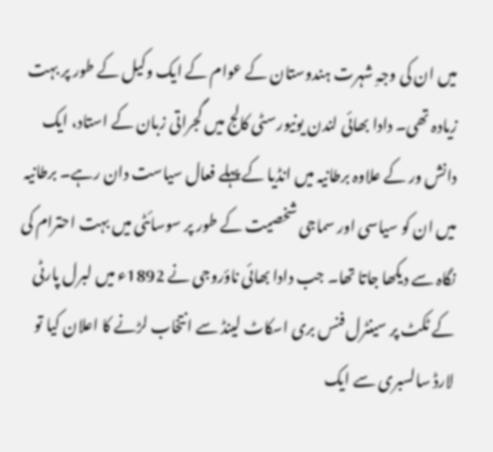میں ان کی وجہِ شہرت ہندوستان کے عوام کے ایک وکیل کے طور پر بہت زیادہ تھی۔ دادا بھائی لندن یونیورسٹی کالج میں گجراتی زبان کے استاد، ایک دانش ور کے علاوہ برطانیہ میں انڈیا کے پہلے فعال سیاست دان رہے۔ برطانیہ میں ان کو سیاسی اور سماجی شخصیت کے طور پر سوسائٹی میں بہت احترام کی نگاہ سے دیکھا جاتا تھا۔ جب دادا بھائی ناؤروجی نے 1892ء میں لبرل پارٹی کے ٹکٹ پر سینٹرل فنس بری اسکاٹ لینڈ سے انتخاب لڑنے کا اعلان کیا تو لارڈ سالسبری سے ایک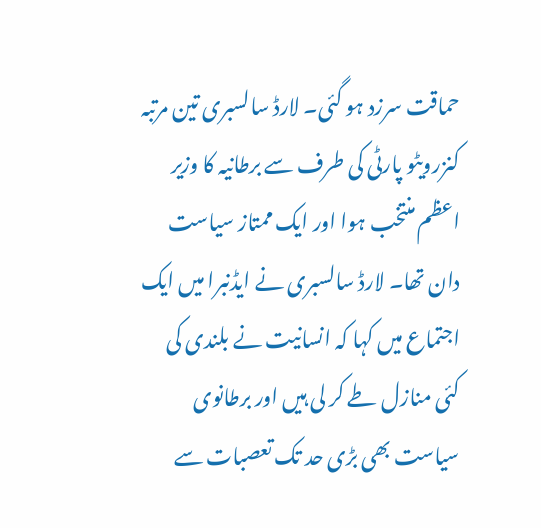حماقت سرزد ہو گئی۔ لارڈ سالسبری تین مرتبہ کنزرویٹو پارٹی کی طرف سے برطانیہ کا وزیر اعظم منتخب ہوا اور ایک ممتاز سیاست دان تھا۔ لارڈ سالسبری نے ایڈنبرا میں ایک اجتماع میں کہا کہ انسانیت نے بلندی کی کئی منازل طے کر لی ہیں اور برطانوی سیاست بھی بڑی حد تک تعصبات سے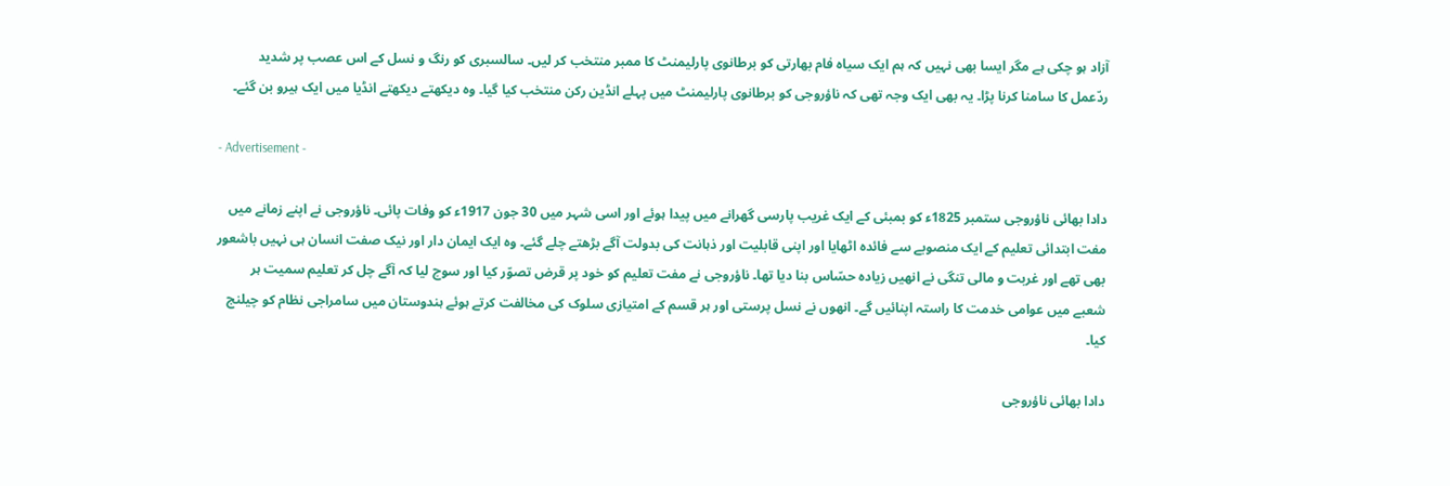آزاد ہو چکی ہے مگر ایسا بھی نہیں کہ ہم ایک سیاہ فام بھارتی کو برطانوی پارلیمنٹ کا ممبر منتخب کر لیں۔ سالسبری کو رنگ و نسل کے اس عصب پر شدید ردّعمل کا سامنا کرنا پڑا۔ یہ بھی ایک وجہ تھی کہ ناؤروجی کو برطانوی پارلیمنٹ میں پہلے انڈین رکن منتخب کیا گیا۔ وہ دیکھتے دیکھتے انڈیا میں ایک ہیرو بن گئے۔

- Advertisement -

دادا بھائی ناؤروجی ستمبر 1825ء کو بمبئی کے ایک غریب پارسی گھرانے میں پیدا ہوئے اور اسی شہر میں 30 جون 1917ء کو وفات پائی۔ ناؤروجی نے اپنے زمانے میں مفت ابتدائی تعلیم کے ایک منصوبے سے فائدہ اٹھایا اور اپنی قابلیت اور ذہانت کی بدولت آگے بڑھتے چلے گئے۔ وہ ایک ایمان دار اور نیک صفت انسان ہی نہیں باشعور بھی تھے اور غربت و مالی تنگی نے انھیں زیادہ حسّاس بنا دیا تھا۔ ناؤروجی نے مفت تعلیم کو خود پر قرض تصوّر کیا اور سوچ لیا کہ آگے چل کر تعلیم سمیت ہر شعبے میں عوامی خدمت کا راستہ اپنائیں گے۔ انھوں نے نسل پرستی اور ہر قسم کے امتیازی سلوک کی مخالفت کرتے ہوئے ہندوستان میں سامراجی نظام کو چیلنج کیا۔

دادا بھائی ناؤروجی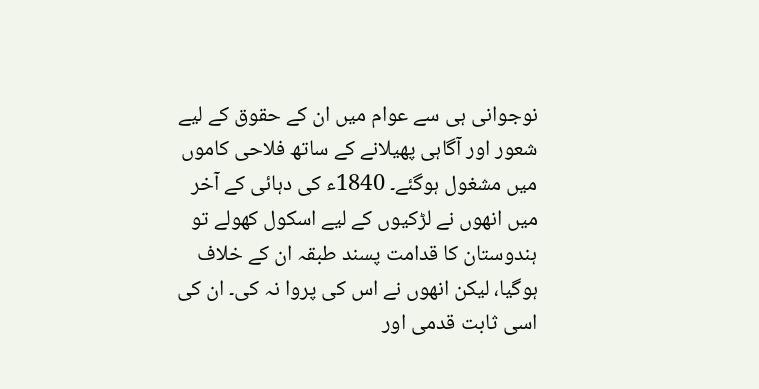نوجوانی ہی سے عوام میں ان کے حقوق کے لیے شعور اور آگاہی پھیلانے کے ساتھ فلاحی کاموں میں مشغول ہوگئے۔ 1840ء کی دہائی کے آخر میں انھوں نے لڑکیوں کے لیے اسکول کھولے تو ہندوستان کا قدامت پسند طبقہ ان کے خلاف ہوگیا، لیکن انھوں نے اس کی پروا نہ کی۔ ان کی اسی ثابت قدمی اور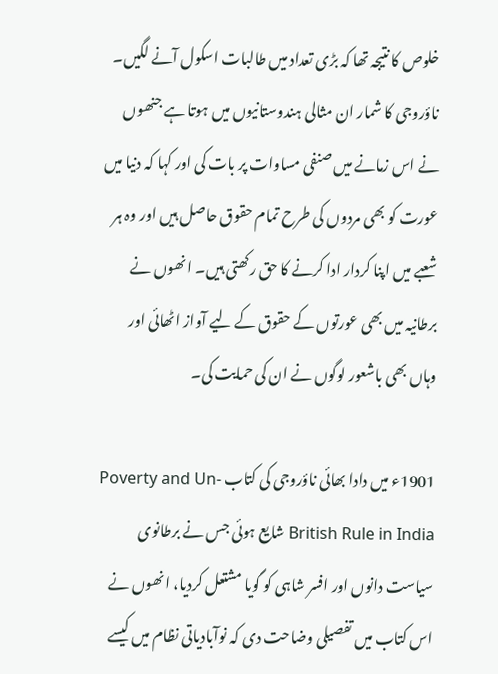خلوص کا نتیجہ تھا کہ بڑی تعداد میں طالبات اسکول آنے لگیں۔ ناؤروجی کا شمار ان مثالی ہندوستانیوں میں ہوتا ہے جنھوں نے اس زمانے میں صنفی مساوات پر بات کی اور کہا کہ دنیا میں عورت کو بھی مردوں کی طرح تمام حقوق حاصل ہیں اور وہ ہر شعبے میں اپنا کردار ادا کرنے کا حق رکھتی ہیں۔ انھوں نے برطانیہ میں بھی عورتوں کے حقوق کے لیے آواز اٹھائی اور وہاں بھی باشعور لوگوں نے ان کی حمایت کی۔

1901ء میں دادا بھائی ناؤروجی کی کتاب Poverty and Un-British Rule in India شایع ہوئی جس نے برطانوی سیاست دانوں اور افسر شاہی کو گویا مشتعل کردیا، انھوں نے اس کتاب میں تفصیلی وضاحت دی کہ نوآبادیاتی نظام میں کیسے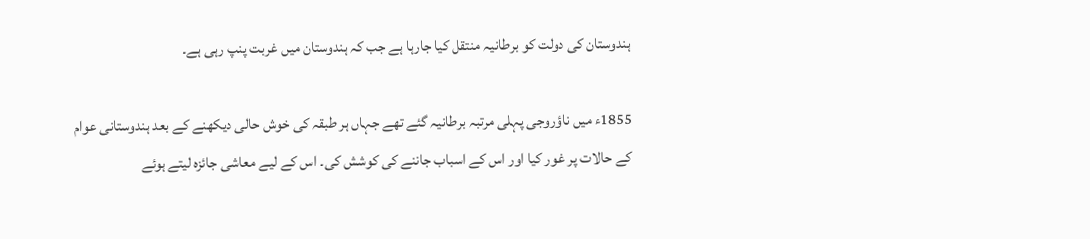ہندوستان کی دولت کو برطانیہ منتقل کیا جارہا ہے جب کہ ہندوستان میں غربت پنپ رہی ہے۔

1855ء میں ناؤروجی پہلی مرتبہ برطانیہ گئے تھے جہاں ہر طبقہ کی خوش حالی دیکھنے کے بعد ہندوستانی عوام کے حالات پر غور کیا اور اس کے اسباب جاننے کی کوشش کی۔ اس کے لیے معاشی جائزہ لیتے ہوئے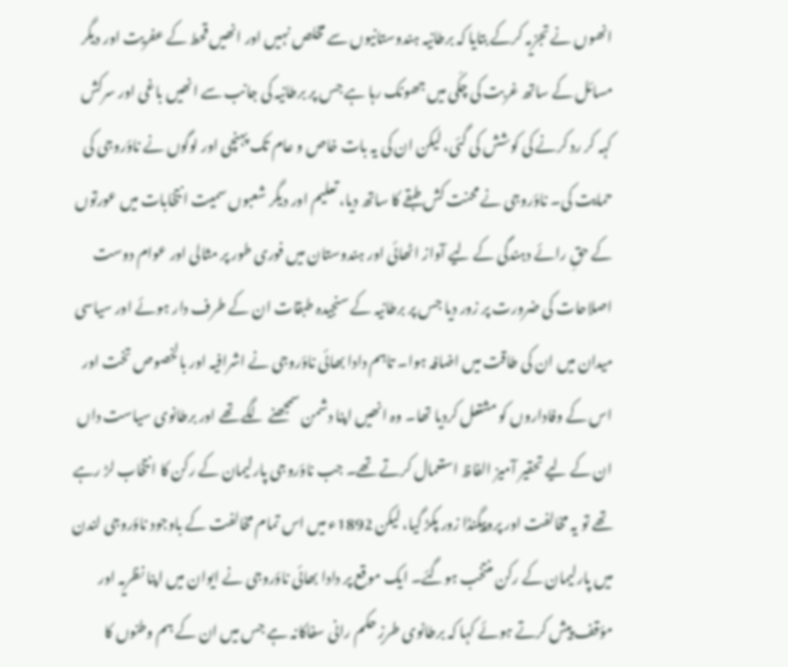انھوں نے تجزیہ کرکے بتایا کہ برطانیہ ہندوستانیوں سے مخلص نہیں اور انھیں قحط کے عفریت اور دیگر مسائل کے ساتھ غربت کی چکّی میں‌ جھونک رہا ہے جس پر برطانیہ کی جانب سے انھیں‌ باغی اور سرکش کہہ کر رد کرنے کی کوشش کی گئی، لیکن ان کی یہ بات خاص و عام تک پہنچی اور لوگوں نے ناؤروجی کی حمایت کی۔ ناؤروجی نے محنت کش طبقے کا ساتھ دیا، تعلیم اور دیگر شعبوں سمیت انتخابات میں عورتوں‌ کے حقِ رائے دہندگی کے لیے آواز اٹھائی اور ہندوستان میں فوری طور پر مثالی اور عوام دوست اصلاحات کی ضرورت پر زور دیا جس پر برطانیہ کے سنجیدہ طبقات ان کے طرف دار ہوئے اور سیاسی میدان میں ان کی طاقت میں اضافہ ہوا۔ تاہم دادا بھائی ناؤروجی نے اشرافیہ اور بالخصوص تخت اور اس کے وفاداروں کو مشتعل کردیا تھا۔ وہ انھیں اپنا دشمن سمجھنے لگے تھے اور برطانوی سیاست داں ان کے لیے تحقیر آمیز الفاظ استعمال کرتے تھے۔ جب ناؤروجی پارلیمان کے رکن کا انتخاب لڑ رہے تھے تو یہ مخالفت اور پروپیگنڈا زور پکڑ گیا، لیکن 1892ء میں اس تمام مخالفت کے باوجود ناؤروجی لندن میں پارلیمان کے رکن منتخب ہوگئے۔ ایک موقع پر دادا بھائی ناؤروجی نے ایوان میں اپنا نظریہ اور مؤقف پیش کرتے ہوئے کہا کہ برطانوی طرزِ حکم رانی سفاکانہ ہے جس میں‌ ان کے ہم وطنوں کا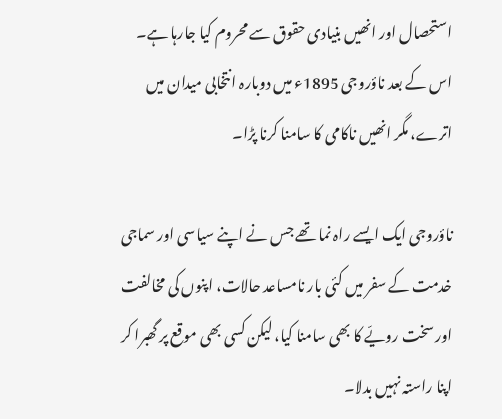استحصال اور انھیں‌ بنیادی حقوق سے محروم کیا جارہا ہے۔ اس کے بعد ناؤروجی 1895ء میں دوبارہ انتخابی میدان میں‌ اترے، مگر انھیں ناکامی کا سامنا کرنا پڑا۔

ناؤروجی ایک ایسے راہ نما تھے جس نے اپنے سیاسی اور سماجی خدمت کے سفر میں‌ کئی بار نامساعد حالات، اپنوں کی مخالفت اور سخت رویّے کا بھی سامنا کیا، لیکن کسی بھی موقع پر گھبرا کر اپنا راستہ نہیں بدلا۔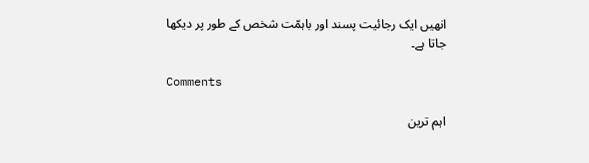انھیں ایک رجائیت پسند اور باہمّت شخص کے طور پر دیکھا جاتا ہے۔

Comments

اہم ترین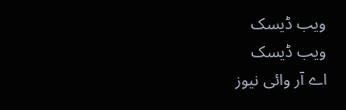ویب ڈیسک
ویب ڈیسک
اے آر وائی نیوز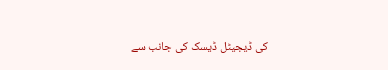کی ڈیجیٹل ڈیسک کی جانب سے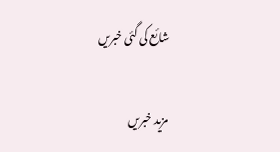شائع کی گئی خبریں

مزید خبریں